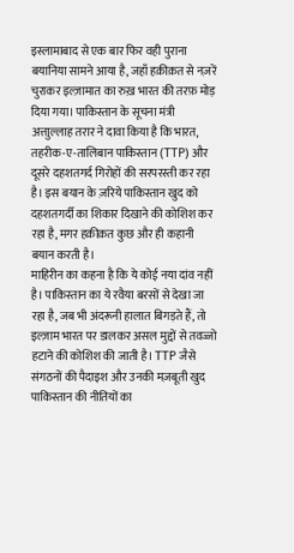इस्लामाबाद से एक बार फिर वही पुराना बयानिया सामने आया है, जहाँ हक़ीक़त से नज़रें चुराकर इल्ज़ामात का रुख़ भारत की तरफ़ मोड़ दिया गया। पाकिस्तान के सूचना मंत्री अत्ताुल्लाह तरार ने दावा किया है कि भारत, तहरीक-ए-तालिबान पाकिस्तान (TTP) और दूसरे दहशतगर्द गिरोहों की सरपरस्ती कर रहा है। इस बयान के ज़रिये पाकिस्तान खुद को दहशतगर्दी का शिकार दिखाने की कोशिश कर रहा है, मगर हक़ीक़त कुछ और ही कहानी बयान करती है।
माहिरीन का कहना है कि ये कोई नया दांव नहीं है। पाकिस्तान का ये रवैया बरसों से देखा जा रहा है, जब भी अंदरूनी हालात बिगड़ते हैं, तो इल्ज़ाम भारत पर डालकर असल मुद्दों से तवज्जो हटाने की कोशिश की जाती है। TTP जैसे संगठनों की पैदाइश और उनकी मज़बूती खुद पाकिस्तान की नीतियों का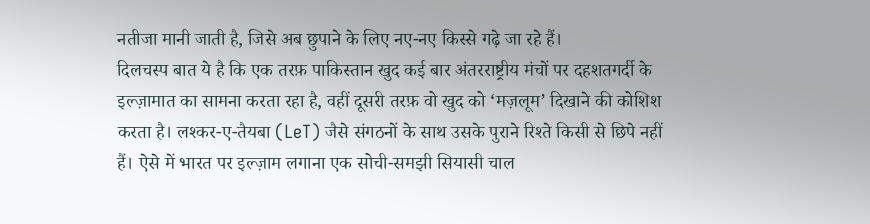नतीजा मानी जाती है, जिसे अब छुपाने के लिए नए-नए किस्से गढ़े जा रहे हैं।
दिलचस्प बात ये है कि एक तरफ़ पाकिस्तान खुद कई बार अंतरराष्ट्रीय मंचों पर दहशतगर्दी के इल्ज़ामात का सामना करता रहा है, वहीं दूसरी तरफ़ वो खुद को ‘मज़लूम’ दिखाने की कोशिश करता है। लश्कर-ए-तैयबा (LeT) जैसे संगठनों के साथ उसके पुराने रिश्ते किसी से छिपे नहीं हैं। ऐसे में भारत पर इल्ज़ाम लगाना एक सोची-समझी सियासी चाल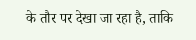के तौर पर देखा जा रहा है, ताकि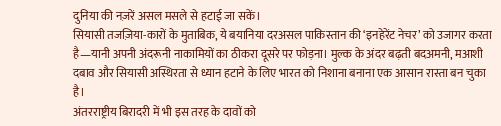दुनिया की नज़रें असल मसले से हटाई जा सकें।
सियासी तजज़िया-कारों के मुताबिक, ये बयानिया दरअसल पाकिस्तान की ‘इनहेरेंट नेचर’ को उजागर करता है—यानी अपनी अंदरूनी नाकामियों का ठीकरा दूसरे पर फोड़ना। मुल्क के अंदर बढ़ती बदअमनी, मआशी दबाव और सियासी अस्थिरता से ध्यान हटाने के लिए भारत को निशाना बनाना एक आसान रास्ता बन चुका है।
अंतरराष्ट्रीय बिरादरी में भी इस तरह के दावों को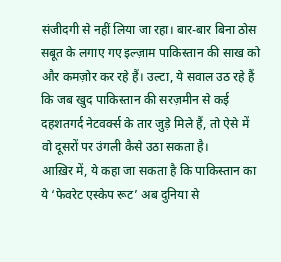संजीदगी से नहीं लिया जा रहा। बार-बार बिना ठोस सबूत के लगाए गए इल्ज़ाम पाकिस्तान की साख को और कमज़ोर कर रहे हैं। उल्टा, ये सवाल उठ रहे हैं कि जब खुद पाकिस्तान की सरज़मीन से कई दहशतगर्द नेटवर्क्स के तार जुड़े मिले हैं, तो ऐसे में वो दूसरों पर उंगली कैसे उठा सकता है।
आख़िर में, ये कहा जा सकता है कि पाकिस्तान का ये ‘फेवरेट एस्केप रूट’ अब दुनिया से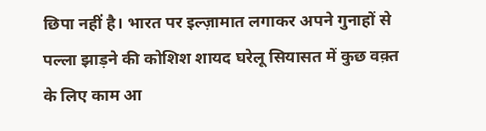छिपा नहीं है। भारत पर इल्ज़ामात लगाकर अपने गुनाहों से पल्ला झाड़ने की कोशिश शायद घरेलू सियासत में कुछ वक़्त के लिए काम आ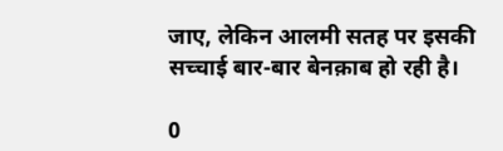जाए, लेकिन आलमी सतह पर इसकी सच्चाई बार-बार बेनक़ाब हो रही है।

0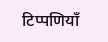टिप्पणियाँ